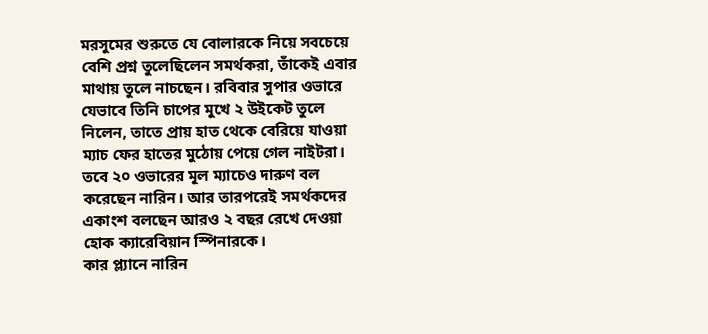মরসুমের শুরুতে যে বোলারকে নিয়ে সবচেয়ে বেশি প্রশ্ন তুলেছিলেন সমর্থকরা, তাঁকেই এবার মাথায় তুলে নাচছেন। রবিবার সুপার ওভারে যেভাবে তিনি চাপের মুখে ২ উইকেট তুলে নিলেন, তাতে প্রায় হাত থেকে বেরিয়ে যাওয়া ম্যাচ ফের হাতের মুঠোয় পেয়ে গেল নাইটরা। তবে ২০ ওভারের মূল ম্যাচেও দারুণ বল করেছেন নারিন। আর তারপরেই সমর্থকদের একাংশ বলছেন আরও ২ বছর রেখে দেওয়া হোক ক্যারেবিয়ান স্পিনারকে।
কার প্ল্যানে নারিন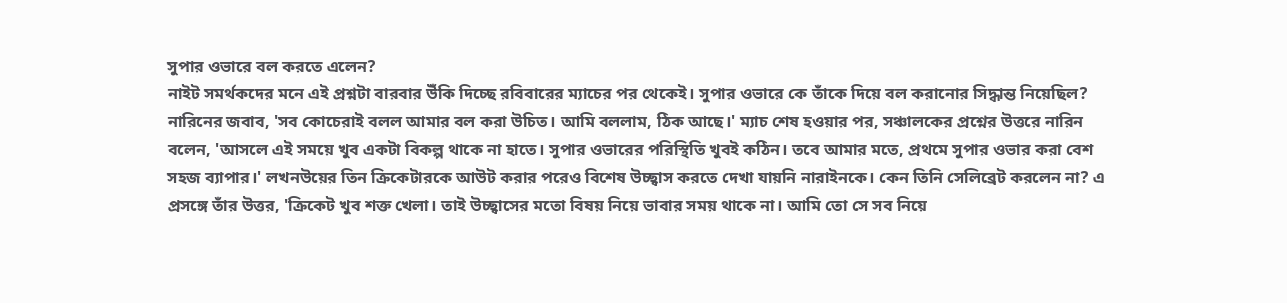সুপার ওভারে বল করতে এলেন?
নাইট সমর্থকদের মনে এই প্রশ্নটা বারবার উঁকি দিচ্ছে রবিবারের ম্যাচের পর থেকেই। সুপার ওভারে কে তাঁকে দিয়ে বল করানোর সিদ্ধান্ত নিয়েছিল? নারিনের জবাব, 'সব কোচেরাই বলল আমার বল করা উচিত। আমি বললাম, ঠিক আছে।' ম্যাচ শেষ হওয়ার পর, সঞ্চালকের প্রশ্নের উত্তরে নারিন বলেন, 'আসলে এই সময়ে খুব একটা বিকল্প থাকে না হাতে। সুপার ওভারের পরিস্থিতি খুবই কঠিন। তবে আমার মতে, প্রথমে সুপার ওভার করা বেশ সহজ ব্যাপার।' লখনউয়ের তিন ক্রিকেটারকে আউট করার পরেও বিশেষ উচ্ছ্বাস করতে দেখা যায়নি নারাইনকে। কেন তিনি সেলিব্রেট করলেন না? এ প্রসঙ্গে তাঁর উত্তর, 'ক্রিকেট খুব শক্ত খেলা। তাই উচ্ছ্বাসের মতো বিষয় নিয়ে ভাবার সময় থাকে না। আমি তো সে সব নিয়ে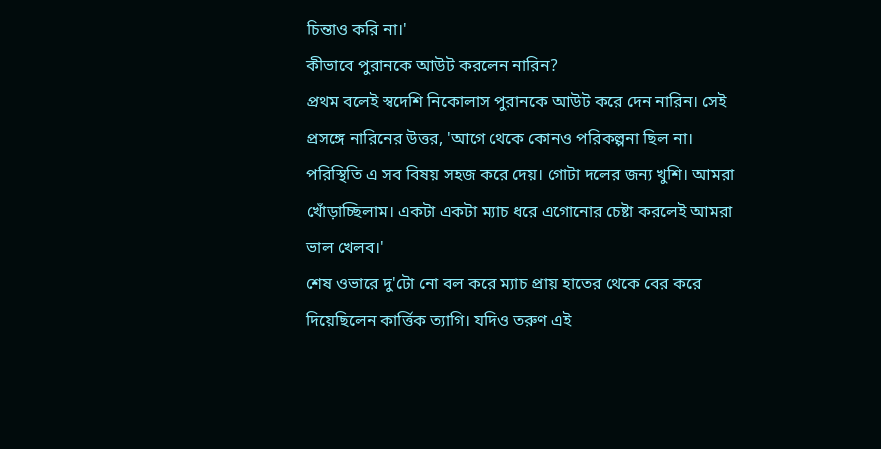চিন্তাও করি না।'
কীভাবে পুরানকে আউট করলেন নারিন?
প্রথম বলেই স্বদেশি নিকোলাস পুরানকে আউট করে দেন নারিন। সেই প্রসঙ্গে নারিনের উত্তর, 'আগে থেকে কোনও পরিকল্পনা ছিল না। পরিস্থিতি এ সব বিষয় সহজ করে দেয়। গোটা দলের জন্য খুশি। আমরা খোঁড়াচ্ছিলাম। একটা একটা ম্যাচ ধরে এগোনোর চেষ্টা করলেই আমরা ভাল খেলব।'
শেষ ওভারে দু'টো নো বল করে ম্যাচ প্রায় হাতের থেকে বের করে দিয়েছিলেন কার্ত্তিক ত্যাগি। যদিও তরুণ এই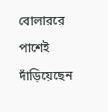বোলাররে পাশেই দাঁড়িয়েছেন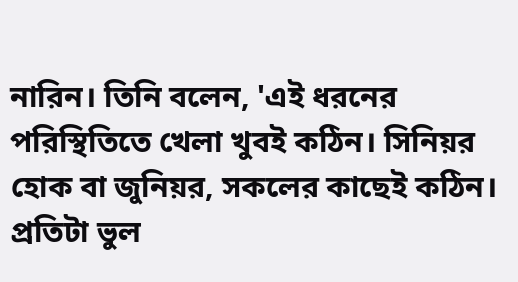নারিন। তিনি বলেন, 'এই ধরনের পরিস্থিতিতে খেলা খুবই কঠিন। সিনিয়র হোক বা জুনিয়র, সকলের কাছেই কঠিন। প্রতিটা ভুল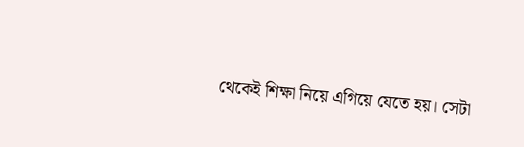থেকেই শিক্ষা নিয়ে এগিয়ে যেতে হয়। সেটা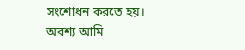সংশোধন করতে হয়। অবশ্য আমি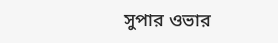সুপার ওভার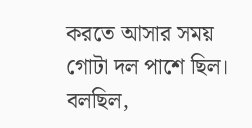করতে আসার সময় গোটা দল পাশে ছিল। বলছিল,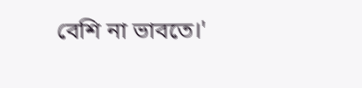বেশি না ভাবতে।'